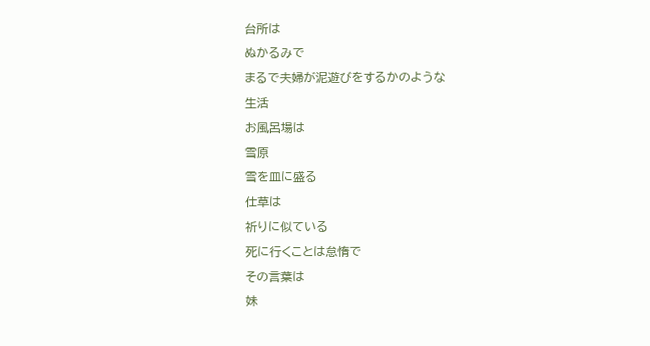台所は
ぬかるみで
まるで夫婦が泥遊びをするかのような
生活
お風呂場は
雪原
雪を皿に盛る
仕草は
祈りに似ている
死に行くことは怠惰で
その言葉は
妹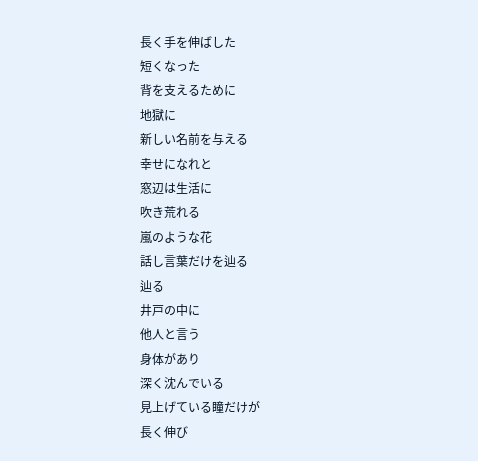長く手を伸ばした
短くなった
背を支えるために
地獄に
新しい名前を与える
幸せになれと
窓辺は生活に
吹き荒れる
嵐のような花
話し言葉だけを辿る
辿る
井戸の中に
他人と言う
身体があり
深く沈んでいる
見上げている瞳だけが
長く伸び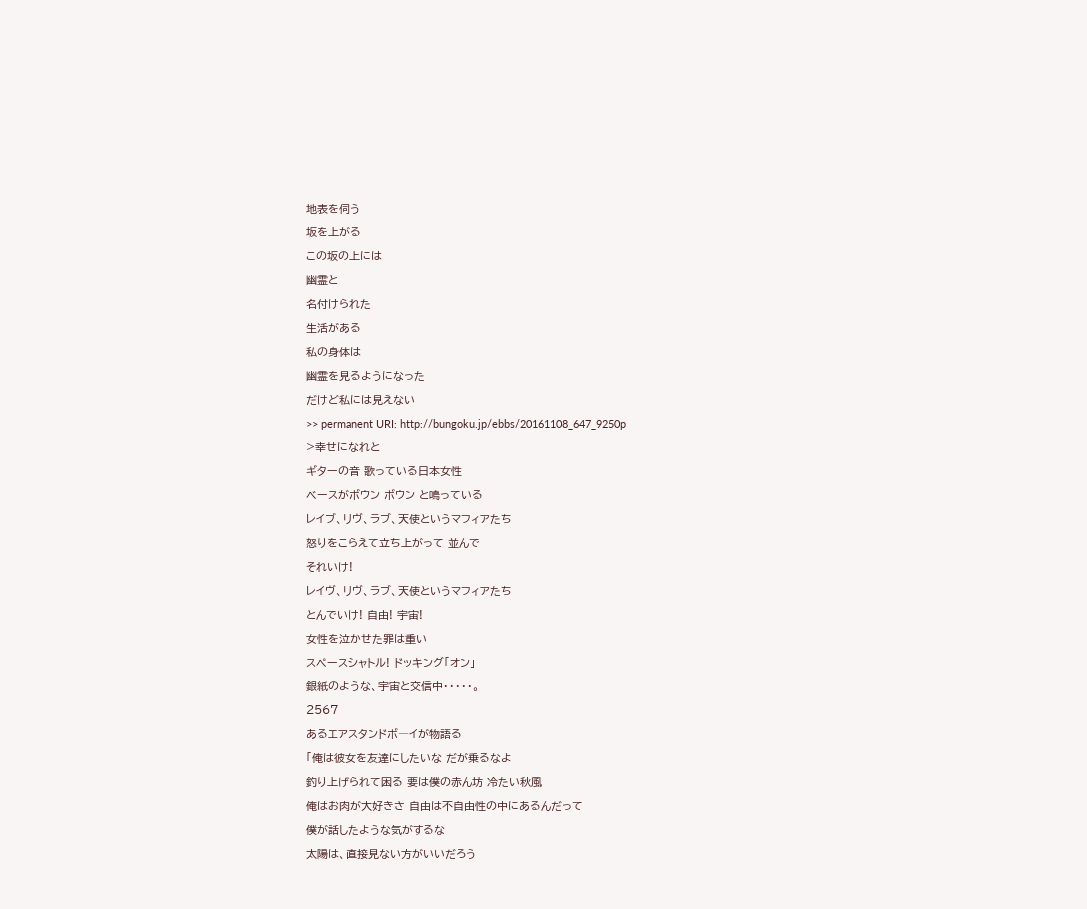地表を伺う
坂を上がる
この坂の上には
幽霊と
名付けられた
生活がある
私の身体は
幽霊を見るようになった
だけど私には見えない
>> permanent URI: http://bungoku.jp/ebbs/20161108_647_9250p
>幸せになれと
ギターの音 歌っている日本女性
ベースがボウン ボウン と鳴っている
レイブ、リヴ、ラブ、天使というマフィアたち
怒りをこらえて立ち上がって 並んで
それいけ!
レイヴ、リヴ、ラブ、天使というマフィアたち
とんでいけ! 自由! 宇宙!
女性を泣かせた罪は重い
スペースシャトル! ドッキング「オン」
銀紙のような、宇宙と交信中・・・・・。
2567
あるエアスタンドボ―イが物語る
「俺は彼女を友達にしたいな だが乗るなよ
釣り上げられて困る 要は僕の赤ん坊 冷たい秋風
俺はお肉が大好きさ 自由は不自由性の中にあるんだって
僕が話したような気がするな
太陽は、直接見ない方がいいだろう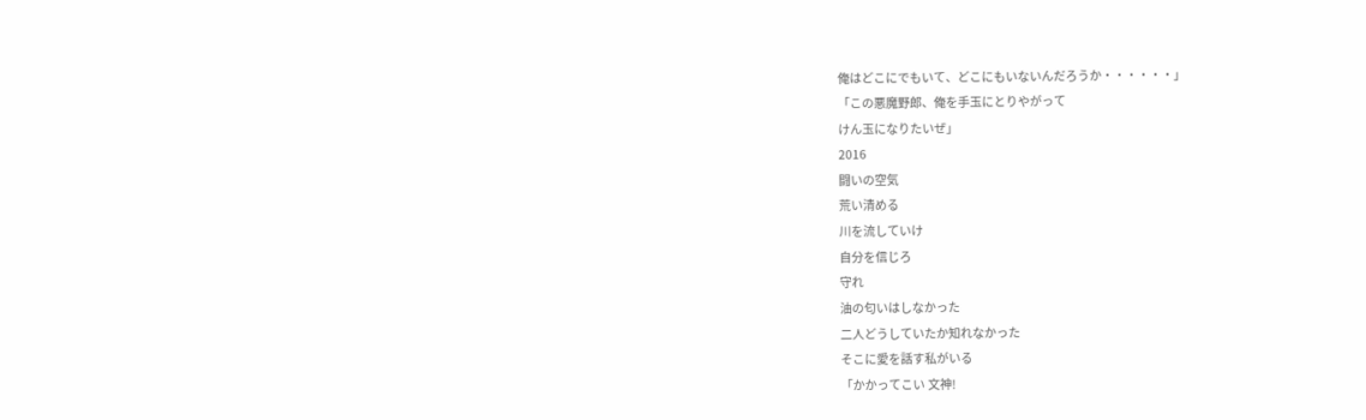俺はどこにでもいて、どこにもいないんだろうか・・・・・・」
「この悪魔野郎、俺を手玉にとりやがって
けん玉になりたいぜ」
2016
闘いの空気
荒い清める
川を流していけ
自分を信じろ
守れ
油の匂いはしなかった
二人どうしていたか知れなかった
そこに愛を話す私がいる
「かかってこい 文神!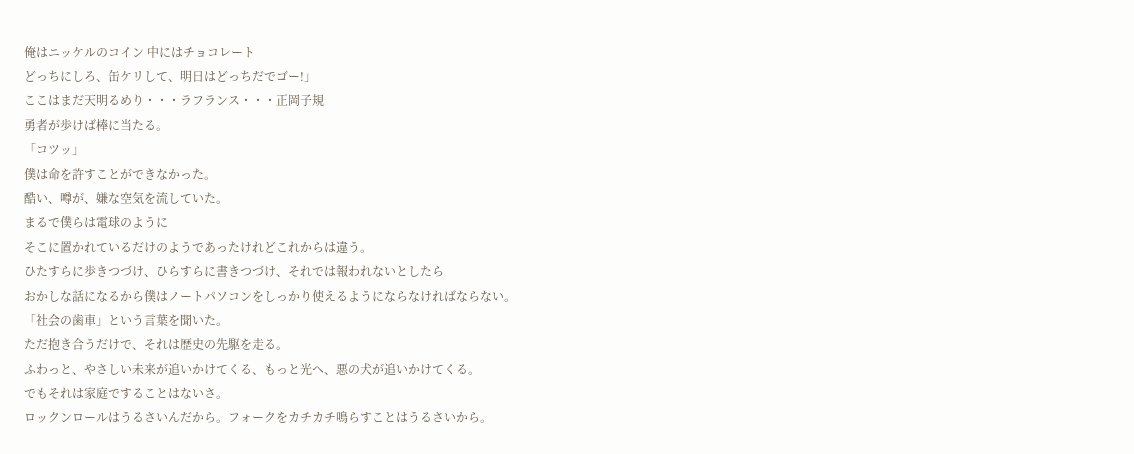俺はニッケルのコイン 中にはチョコレート
どっちにしろ、缶ケリして、明日はどっちだでゴー!」
ここはまだ天明るめり・・・ラフランス・・・正岡子規
勇者が歩けば棒に当たる。
「コツッ」
僕は命を許すことができなかった。
酷い、噂が、嫌な空気を流していた。
まるで僕らは電球のように
そこに置かれているだけのようであったけれどこれからは違う。
ひたすらに歩きつづけ、ひらすらに書きつづけ、それでは報われないとしたら
おかしな話になるから僕はノートパソコンをしっかり使えるようにならなければならない。
「社会の歯車」という言葉を聞いた。
ただ抱き合うだけで、それは歴史の先駆を走る。
ふわっと、やさしい未来が追いかけてくる、もっと光へ、悪の犬が追いかけてくる。
でもそれは家庭ですることはないさ。
ロックンロールはうるさいんだから。フォークをカチカチ鳴らすことはうるさいから。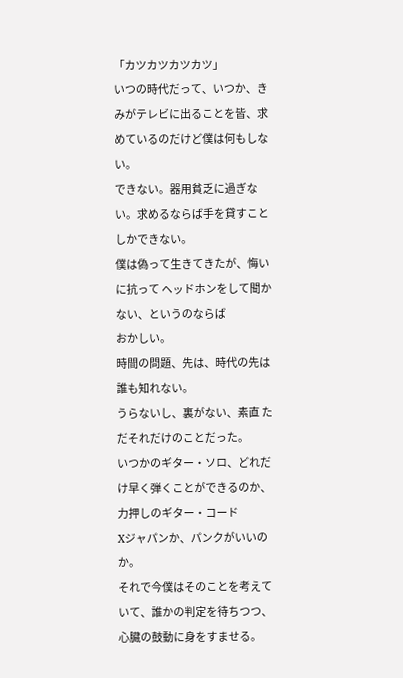「カツカツカツカツ」
いつの時代だって、いつか、きみがテレビに出ることを皆、求めているのだけど僕は何もしない。
できない。器用貧乏に過ぎない。求めるならば手を貸すことしかできない。
僕は偽って生きてきたが、悔いに抗って ヘッドホンをして聞かない、というのならば
おかしい。
時間の問題、先は、時代の先は誰も知れない。
うらないし、裏がない、素直 ただそれだけのことだった。
いつかのギター・ソロ、どれだけ早く弾くことができるのか、力押しのギター・コード
Xジャパンか、パンクがいいのか。
それで今僕はそのことを考えていて、誰かの判定を待ちつつ、心臓の鼓動に身をすませる。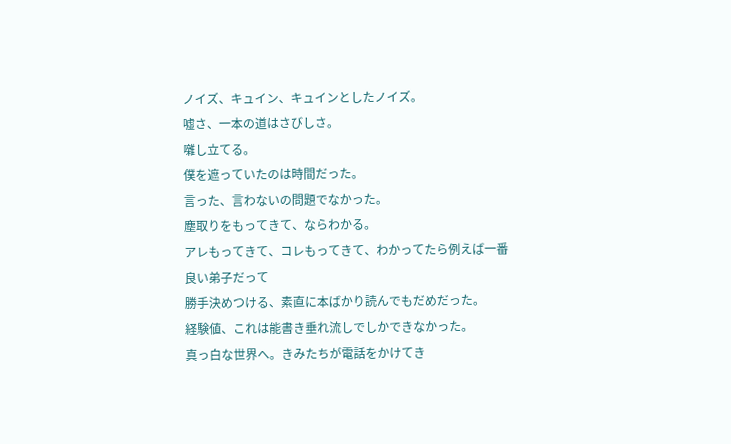ノイズ、キュイン、キュインとしたノイズ。
嘘さ、一本の道はさびしさ。
囃し立てる。
僕を遮っていたのは時間だった。
言った、言わないの問題でなかった。
塵取りをもってきて、ならわかる。
アレもってきて、コレもってきて、わかってたら例えば一番良い弟子だって
勝手決めつける、素直に本ばかり読んでもだめだった。
経験値、これは能書き垂れ流しでしかできなかった。
真っ白な世界へ。きみたちが電話をかけてき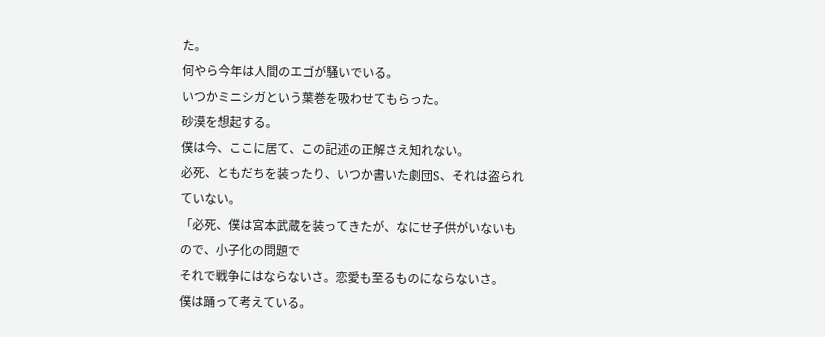た。
何やら今年は人間のエゴが騒いでいる。
いつかミニシガという葉巻を吸わせてもらった。
砂漠を想起する。
僕は今、ここに居て、この記述の正解さえ知れない。
必死、ともだちを装ったり、いつか書いた劇団S、それは盗られていない。
「必死、僕は宮本武蔵を装ってきたが、なにせ子供がいないもので、小子化の問題で
それで戦争にはならないさ。恋愛も至るものにならないさ。
僕は踊って考えている。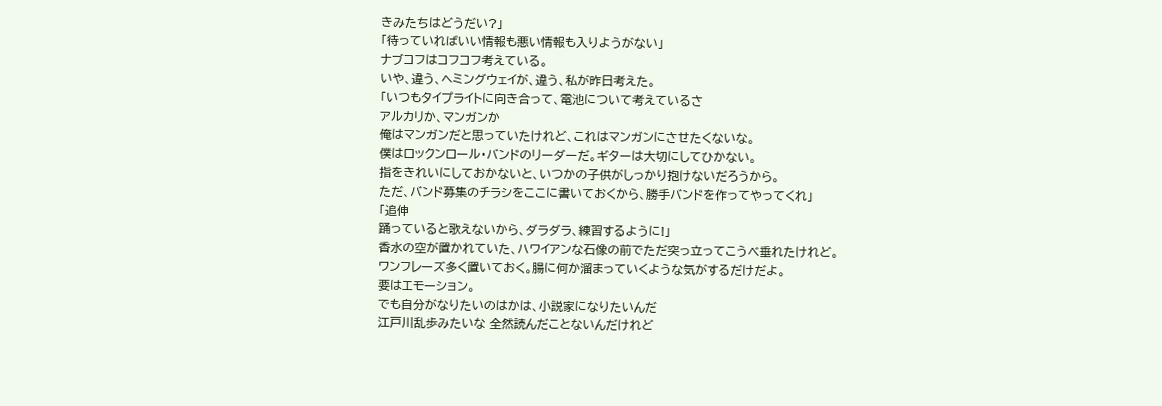きみたちはどうだい?」
「待っていればいい情報も悪い情報も入りようがない」
ナブコフはコフコフ考えている。
いや、違う、ヘミングウェイが、違う、私が昨日考えた。
「いつもタイプライトに向き合って、電池について考えているさ
アルカリか、マンガンか
俺はマンガンだと思っていたけれど、これはマンガンにさせたくないな。
僕はロックンロール・バンドのリーダーだ。ギターは大切にしてひかない。
指をきれいにしておかないと、いつかの子供がしっかり抱けないだろうから。
ただ、バンド募集のチラシをここに書いておくから、勝手バンドを作ってやってくれ」
「追伸
踊っていると歌えないから、ダラダラ、練習するように!」
香水の空が置かれていた、ハワイアンな石像の前でただ突っ立ってこうべ垂れたけれど。
ワンフレーズ多く置いておく。腸に何か溜まっていくような気がするだけだよ。
要はエモーション。
でも自分がなりたいのはかは、小説家になりたいんだ
江戸川乱歩みたいな 全然読んだことないんだけれど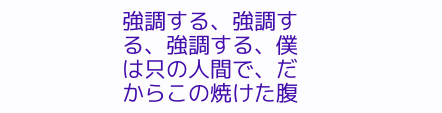強調する、強調する、強調する、僕は只の人間で、だからこの焼けた腹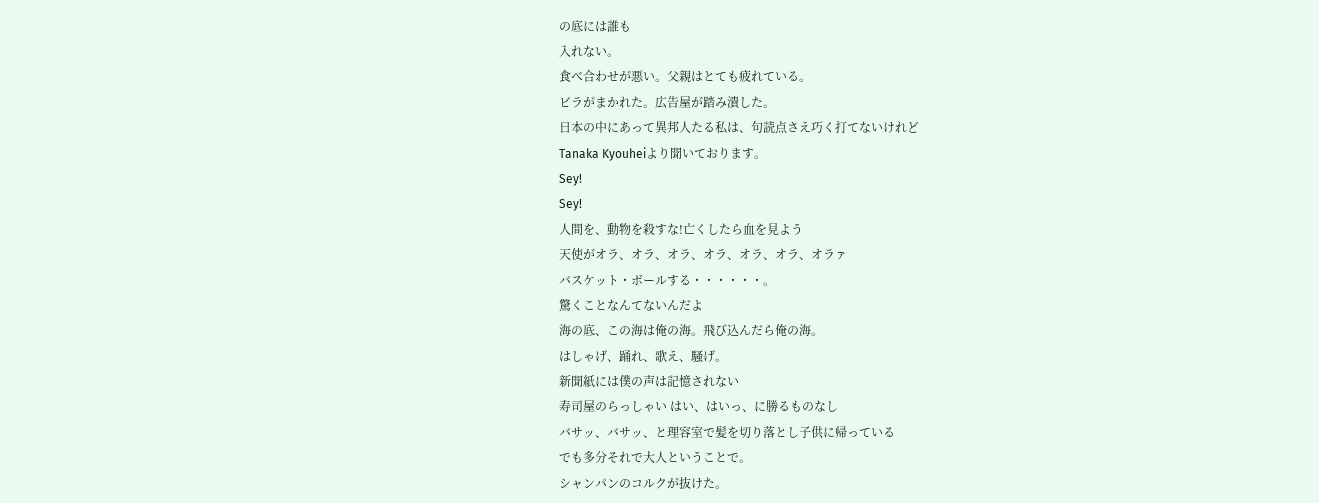の底には誰も
入れない。
食べ合わせが悪い。父親はとても疲れている。
ビラがまかれた。広告屋が踏み潰した。
日本の中にあって異邦人たる私は、句読点さえ巧く打てないけれど
Tanaka Kyouheiより聞いております。
Sey!
Sey!
人間を、動物を殺すな!亡くしたら血を見よう
天使がオラ、オラ、オラ、オラ、オラ、オラ、オラァ
バスケット・ボールする・・・・・・。
驚くことなんてないんだよ
海の底、この海は俺の海。飛び込んだら俺の海。
はしゃげ、踊れ、歌え、騒げ。
新聞紙には僕の声は記憶されない
寿司屋のらっしゃい はい、はいっ、に勝るものなし
バサッ、バサッ、と理容室で髪を切り落とし子供に帰っている
でも多分それで大人ということで。
シャンパンのコルクが抜けた。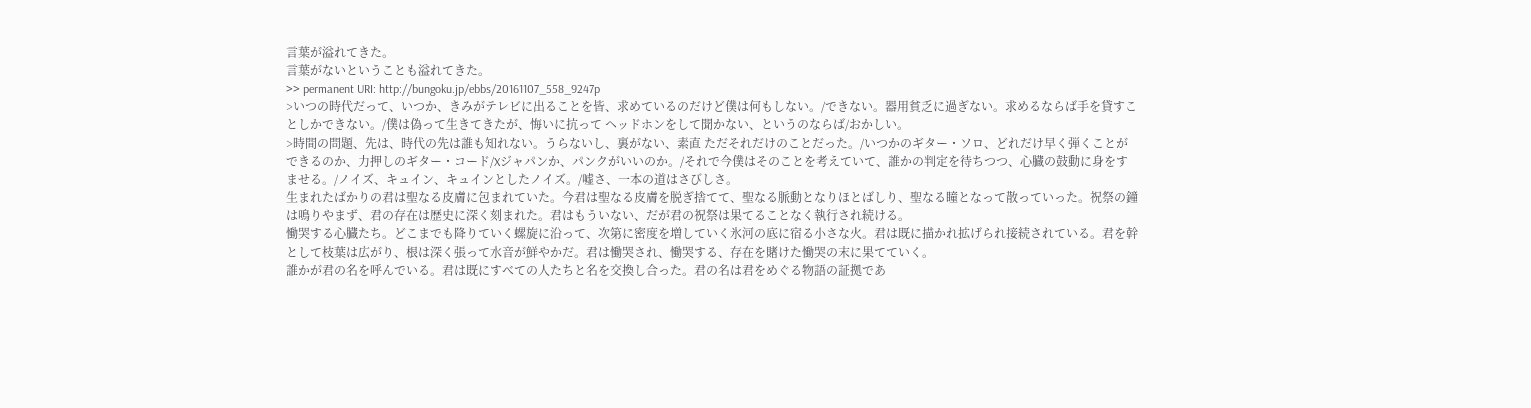言葉が溢れてきた。
言葉がないということも溢れてきた。
>> permanent URI: http://bungoku.jp/ebbs/20161107_558_9247p
>いつの時代だって、いつか、きみがテレビに出ることを皆、求めているのだけど僕は何もしない。/できない。器用貧乏に過ぎない。求めるならば手を貸すことしかできない。/僕は偽って生きてきたが、悔いに抗って ヘッドホンをして聞かない、というのならば/おかしい。
>時間の問題、先は、時代の先は誰も知れない。うらないし、裏がない、素直 ただそれだけのことだった。/いつかのギター・ソロ、どれだけ早く弾くことができるのか、力押しのギター・コード/Xジャパンか、パンクがいいのか。/それで今僕はそのことを考えていて、誰かの判定を待ちつつ、心臓の鼓動に身をすませる。/ノイズ、キュイン、キュインとしたノイズ。/嘘さ、一本の道はさびしさ。
生まれたばかりの君は聖なる皮膚に包まれていた。今君は聖なる皮膚を脱ぎ捨てて、聖なる脈動となりほとばしり、聖なる瞳となって散っていった。祝祭の鐘は鳴りやまず、君の存在は歴史に深く刻まれた。君はもういない、だが君の祝祭は果てることなく執行され続ける。
慟哭する心臓たち。どこまでも降りていく螺旋に沿って、次第に密度を増していく氷河の底に宿る小さな火。君は既に描かれ拡げられ接続されている。君を幹として枝葉は広がり、根は深く張って水音が鮮やかだ。君は慟哭され、慟哭する、存在を賭けた慟哭の末に果てていく。
誰かが君の名を呼んでいる。君は既にすべての人たちと名を交換し合った。君の名は君をめぐる物語の証拠であ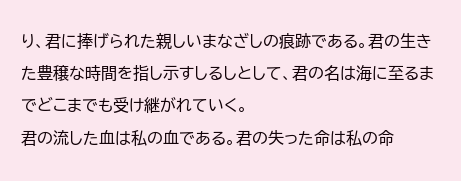り、君に捧げられた親しいまなざしの痕跡である。君の生きた豊穣な時間を指し示すしるしとして、君の名は海に至るまでどこまでも受け継がれていく。
君の流した血は私の血である。君の失った命は私の命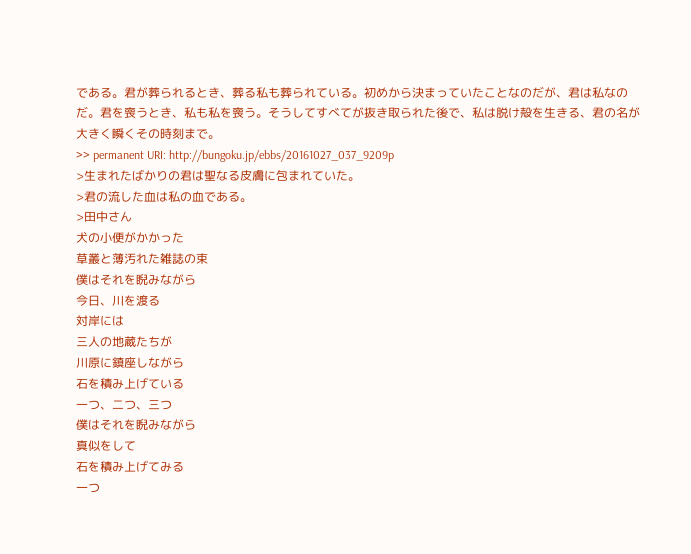である。君が葬られるとき、葬る私も葬られている。初めから決まっていたことなのだが、君は私なのだ。君を喪うとき、私も私を喪う。そうしてすべてが抜き取られた後で、私は脱け殻を生きる、君の名が大きく瞬くその時刻まで。
>> permanent URI: http://bungoku.jp/ebbs/20161027_037_9209p
>生まれたばかりの君は聖なる皮膚に包まれていた。
>君の流した血は私の血である。
>田中さん
犬の小便がかかった
草叢と薄汚れた雑誌の束
僕はそれを睨みながら
今日、川を渡る
対岸には
三人の地蔵たちが
川原に鎮座しながら
石を積み上げている
一つ、二つ、三つ
僕はそれを睨みながら
真似をして
石を積み上げてみる
一つ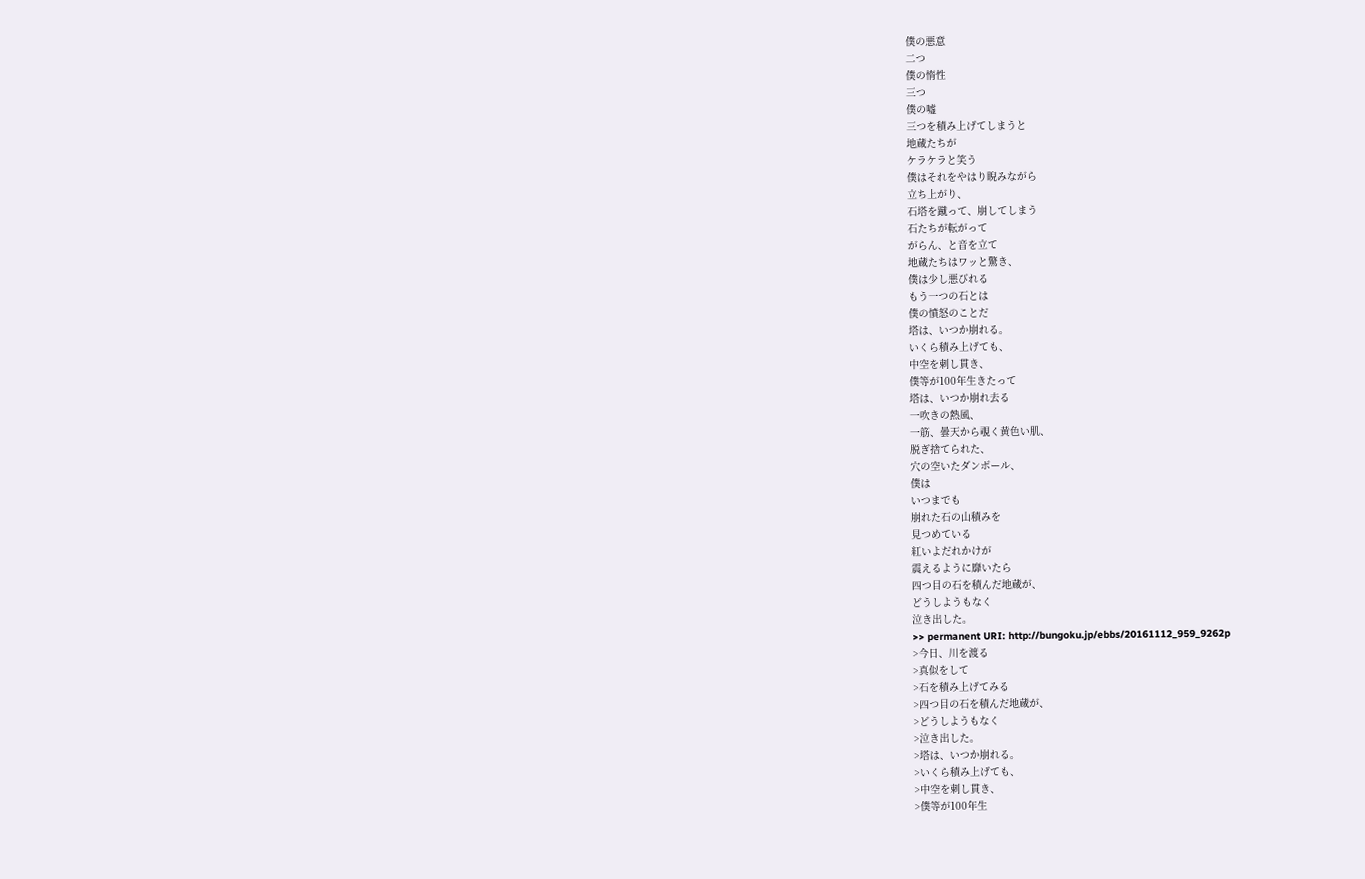僕の悪意
二つ
僕の惰性
三つ
僕の嘘
三つを積み上げてしまうと
地蔵たちが
ケラケラと笑う
僕はそれをやはり睨みながら
立ち上がり、
石塔を蹴って、崩してしまう
石たちが転がって
がらん、と音を立て
地蔵たちはワッと驚き、
僕は少し悪びれる
もう一つの石とは
僕の憤怒のことだ
塔は、いつか崩れる。
いくら積み上げても、
中空を刺し貫き、
僕等が100年生きたって
塔は、いつか崩れ去る
一吹きの熱風、
一筋、曇天から覗く黄色い肌、
脱ぎ捨てられた、
穴の空いたダンボール、
僕は
いつまでも
崩れた石の山積みを
見つめている
紅いよだれかけが
震えるように靡いたら
四つ目の石を積んだ地蔵が、
どうしようもなく
泣き出した。
>> permanent URI: http://bungoku.jp/ebbs/20161112_959_9262p
>今日、川を渡る
>真似をして
>石を積み上げてみる
>四つ目の石を積んだ地蔵が、
>どうしようもなく
>泣き出した。
>塔は、いつか崩れる。
>いくら積み上げても、
>中空を刺し貫き、
>僕等が100年生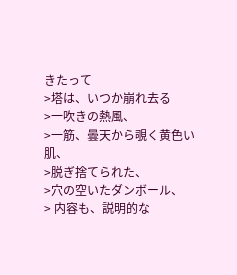きたって
>塔は、いつか崩れ去る
>一吹きの熱風、
>一筋、曇天から覗く黄色い肌、
>脱ぎ捨てられた、
>穴の空いたダンボール、
> 内容も、説明的な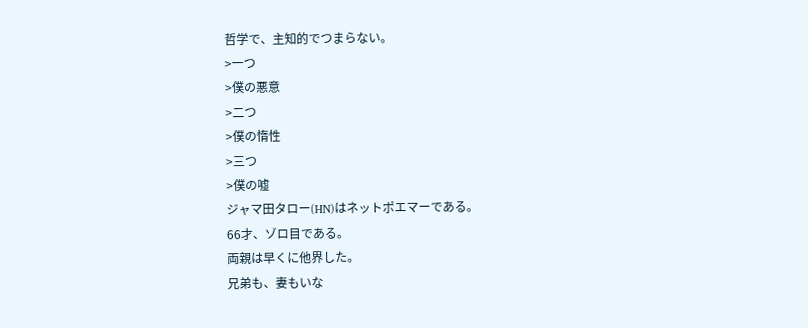哲学で、主知的でつまらない。
>一つ
>僕の悪意
>二つ
>僕の惰性
>三つ
>僕の嘘
ジャマ田タロー(HN)はネットポエマーである。
66才、ゾロ目である。
両親は早くに他界した。
兄弟も、妻もいな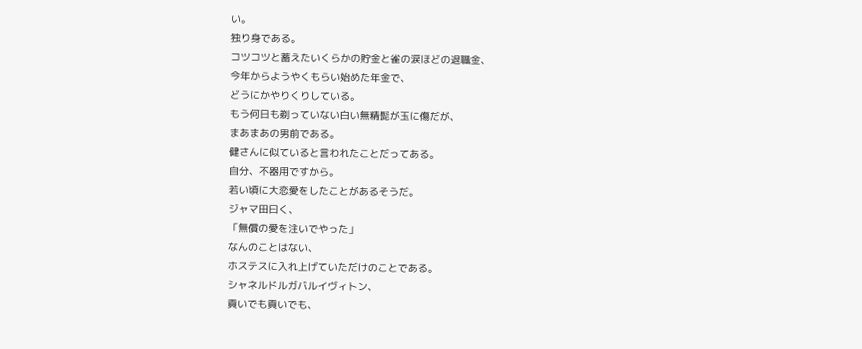い。
独り身である。
コツコツと蓄えたいくらかの貯金と雀の涙ほどの退職金、
今年からようやくもらい始めた年金で、
どうにかやりくりしている。
もう何日も剃っていない白い無精髭が玉に傷だが、
まあまあの男前である。
健さんに似ていると言われたことだってある。
自分、不器用ですから。
若い頃に大恋愛をしたことがあるそうだ。
ジャマ田曰く、
「無償の愛を注いでやった」
なんのことはない、
ホステスに入れ上げていただけのことである。
シャネルドルガバルイヴィトン、
貢いでも貢いでも、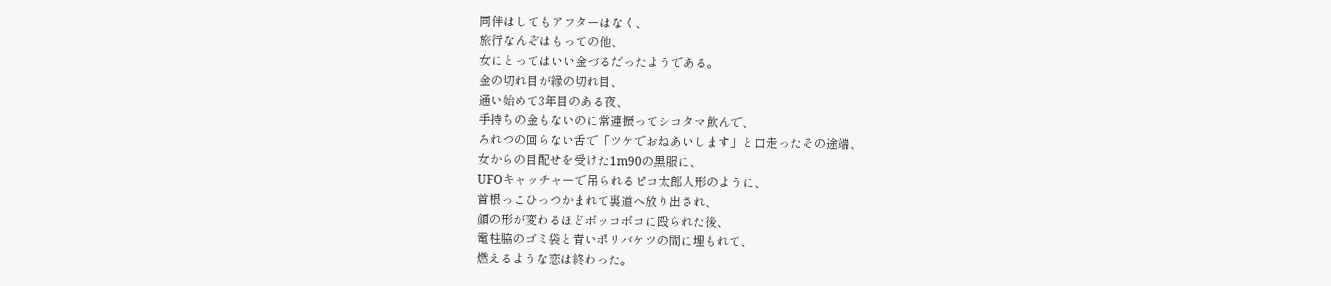同伴はしてもアフターはなく、
旅行なんぞはもっての他、
女にとってはいい金づるだったようである。
金の切れ目が縁の切れ目、
通い始めて3年目のある夜、
手持ちの金もないのに常連振ってシコタマ飲んで、
ろれつの回らない舌で「ツケでおねあいします」と口走ったその途端、
女からの目配せを受けた1m90の黒服に、
UFOキャッチャーで吊られるピコ太郎人形のように、
首根っこひっつかまれて裏道へ放り出され、
顔の形が変わるほどボッコボコに殴られた後、
電柱脇のゴミ袋と青いポリバケツの間に埋もれて、
燃えるような恋は終わった。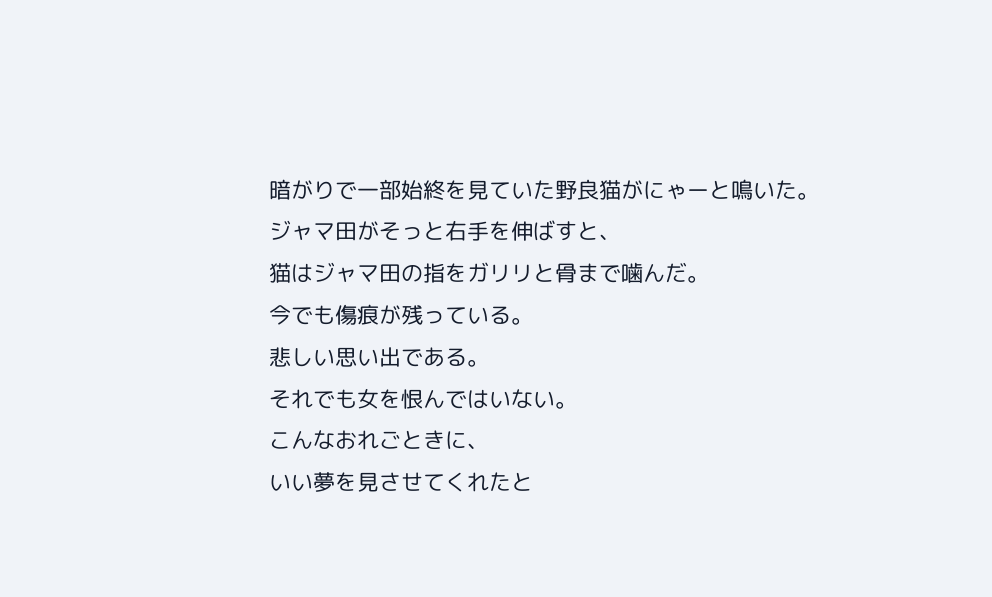暗がりで一部始終を見ていた野良猫がにゃーと鳴いた。
ジャマ田がそっと右手を伸ばすと、
猫はジャマ田の指をガリリと骨まで噛んだ。
今でも傷痕が残っている。
悲しい思い出である。
それでも女を恨んではいない。
こんなおれごときに、
いい夢を見させてくれたと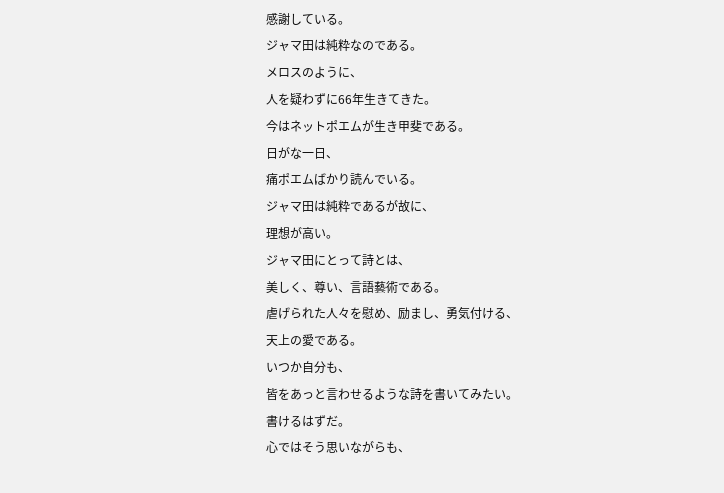感謝している。
ジャマ田は純粋なのである。
メロスのように、
人を疑わずに66年生きてきた。
今はネットポエムが生き甲斐である。
日がな一日、
痛ポエムばかり読んでいる。
ジャマ田は純粋であるが故に、
理想が高い。
ジャマ田にとって詩とは、
美しく、尊い、言語藝術である。
虐げられた人々を慰め、励まし、勇気付ける、
天上の愛である。
いつか自分も、
皆をあっと言わせるような詩を書いてみたい。
書けるはずだ。
心ではそう思いながらも、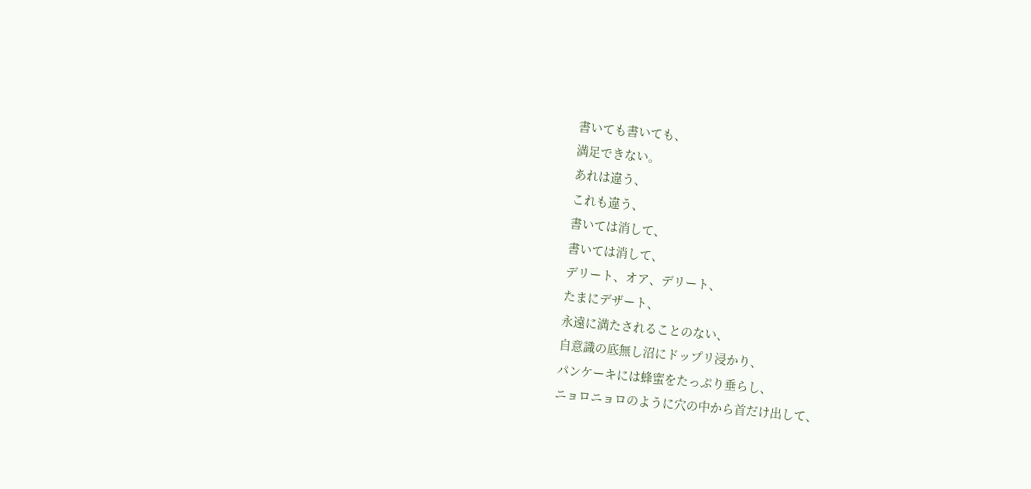書いても書いても、
満足できない。
あれは違う、
これも違う、
書いては消して、
書いては消して、
デリート、オア、デリート、
たまにデザート、
永遠に満たされることのない、
自意識の底無し沼にドップリ浸かり、
パンケーキには蜂蜜をたっぷり垂らし、
ニョロニョロのように穴の中から首だけ出して、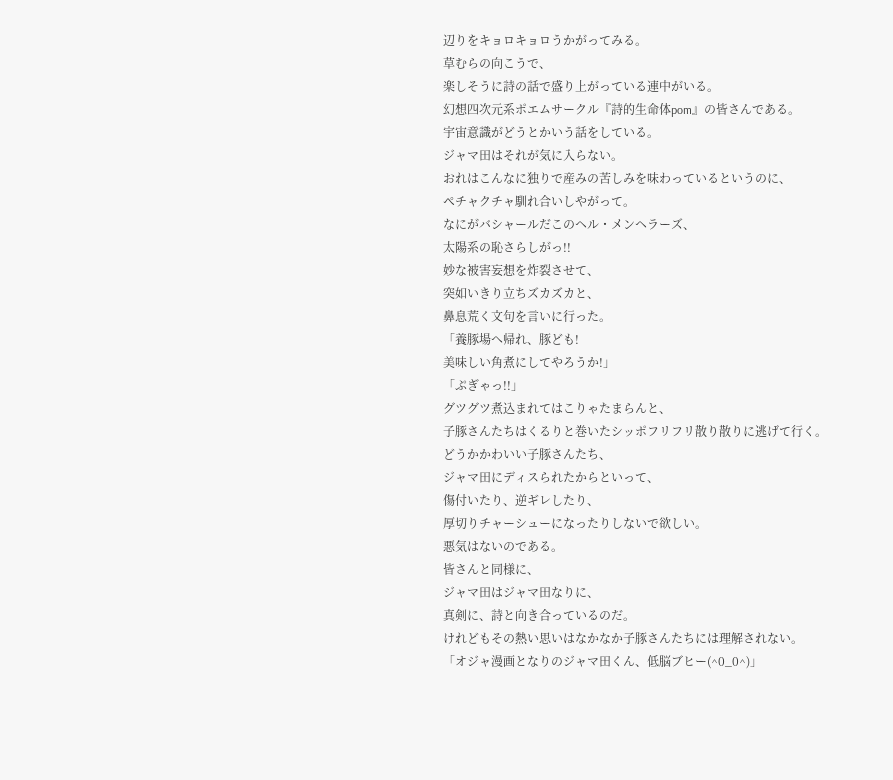辺りをキョロキョロうかがってみる。
草むらの向こうで、
楽しそうに詩の話で盛り上がっている連中がいる。
幻想四次元系ポエムサークル『詩的生命体pom』の皆さんである。
宇宙意識がどうとかいう話をしている。
ジャマ田はそれが気に入らない。
おれはこんなに独りで産みの苦しみを味わっているというのに、
ペチャクチャ馴れ合いしやがって。
なにがバシャールだこのヘル・メンヘラーズ、
太陽系の恥さらしがっ!!
妙な被害妄想を炸裂させて、
突如いきり立ちズカズカと、
鼻息荒く文句を言いに行った。
「養豚場へ帰れ、豚ども!
美味しい角煮にしてやろうか!」
「ぷぎゃっ!!」
グツグツ煮込まれてはこりゃたまらんと、
子豚さんたちはくるりと巻いたシッポフリフリ散り散りに逃げて行く。
どうかかわいい子豚さんたち、
ジャマ田にディスられたからといって、
傷付いたり、逆ギレしたり、
厚切りチャーシューになったりしないで欲しい。
悪気はないのである。
皆さんと同様に、
ジャマ田はジャマ田なりに、
真剣に、詩と向き合っているのだ。
けれどもその熱い思いはなかなか子豚さんたちには理解されない。
「オジャ漫画となりのジャマ田くん、低脳ブヒー(^0_0^)」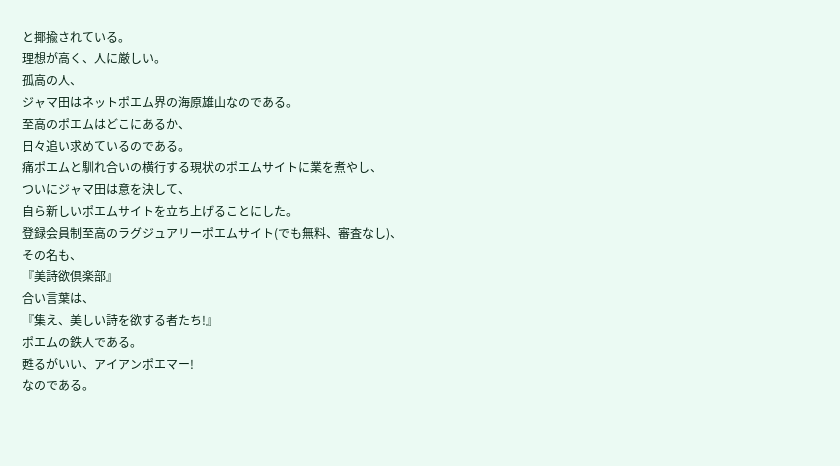と揶揄されている。
理想が高く、人に厳しい。
孤高の人、
ジャマ田はネットポエム界の海原雄山なのである。
至高のポエムはどこにあるか、
日々追い求めているのである。
痛ポエムと馴れ合いの横行する現状のポエムサイトに業を煮やし、
ついにジャマ田は意を決して、
自ら新しいポエムサイトを立ち上げることにした。
登録会員制至高のラグジュアリーポエムサイト(でも無料、審査なし)、
その名も、
『美詩欲倶楽部』
合い言葉は、
『集え、美しい詩を欲する者たち!』
ポエムの鉄人である。
甦るがいい、アイアンポエマー!
なのである。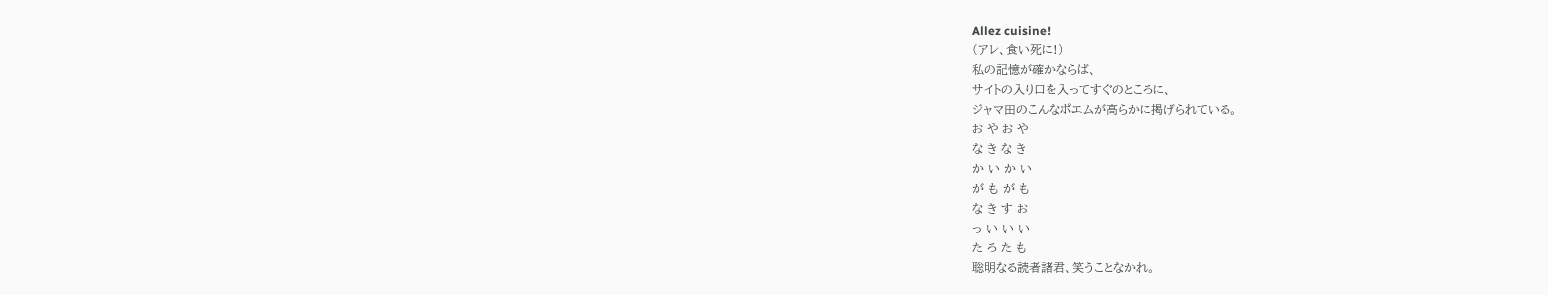Allez cuisine!
(アレ、食い死に!)
私の記憶が確かならば、
サイトの入り口を入ってすぐのところに、
ジャマ田のこんなポエムが高らかに掲げられている。
お や お や
な き な き
か い か い
が も が も
な き す お
っ い い い
た ろ た も
聡明なる読者諸君、笑うことなかれ。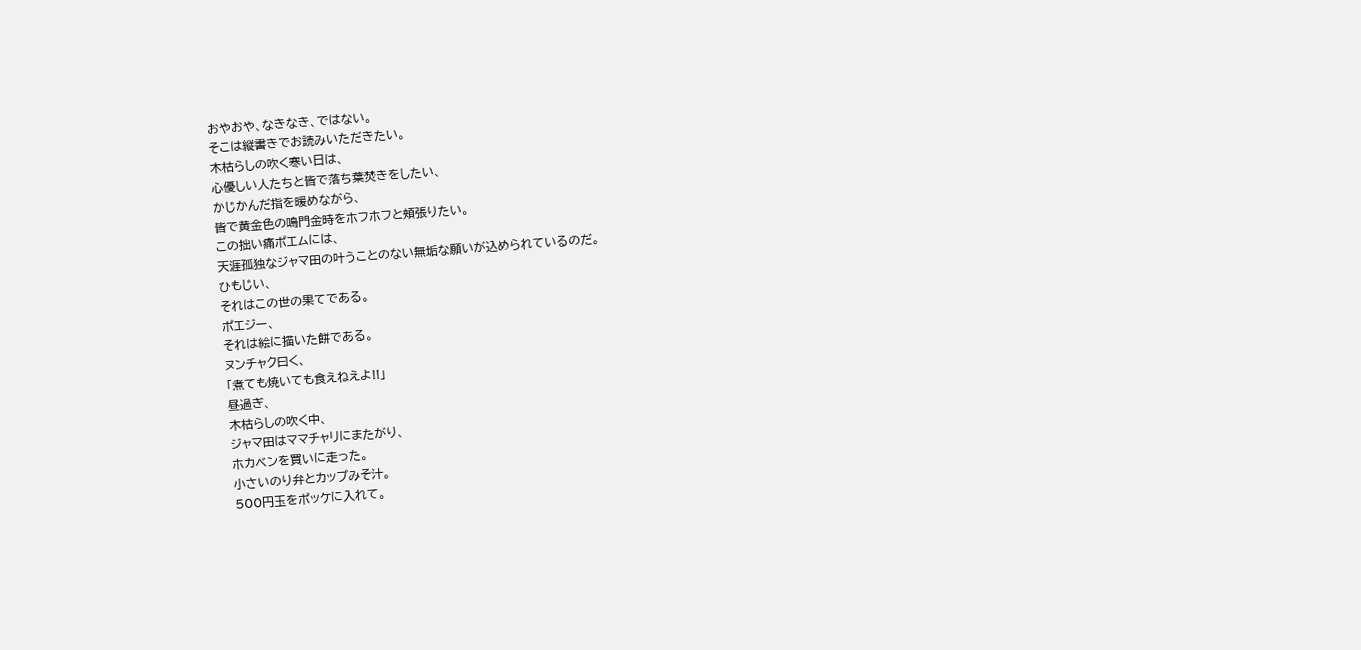おやおや、なきなき、ではない。
そこは縦書きでお読みいただきたい。
木枯らしの吹く寒い日は、
心優しい人たちと皆で落ち葉焚きをしたい、
かじかんだ指を暖めながら、
皆で黄金色の鳴門金時をホフホフと頬張りたい。
この拙い痛ポエムには、
天涯孤独なジャマ田の叶うことのない無垢な願いが込められているのだ。
ひもじい、
それはこの世の果てである。
ポエジー、
それは絵に描いた餅である。
ヌンチャク曰く、
「煮ても焼いても食えねえよ!!」
昼過ぎ、
木枯らしの吹く中、
ジャマ田はママチャリにまたがり、
ホカベンを買いに走った。
小さいのり弁とカップみそ汁。
500円玉をポッケに入れて。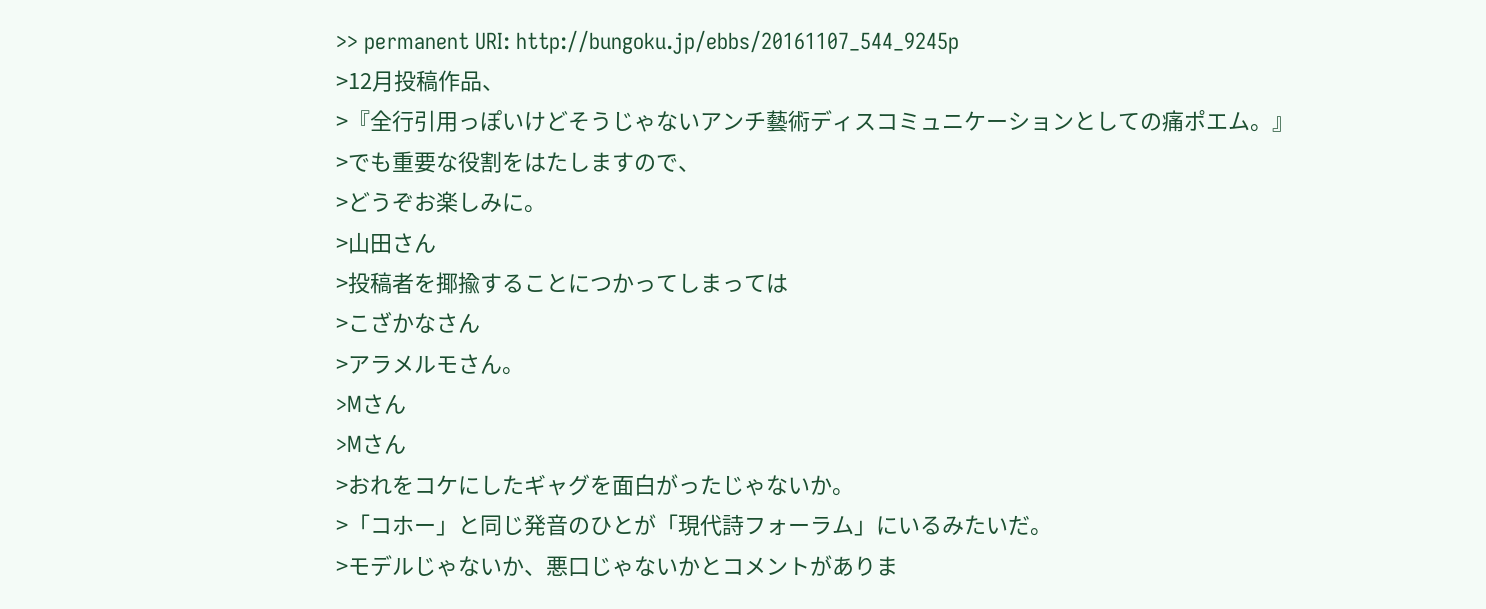>> permanent URI: http://bungoku.jp/ebbs/20161107_544_9245p
>12月投稿作品、
>『全行引用っぽいけどそうじゃないアンチ藝術ディスコミュニケーションとしての痛ポエム。』
>でも重要な役割をはたしますので、
>どうぞお楽しみに。
>山田さん
>投稿者を揶揄することにつかってしまっては
>こざかなさん
>アラメルモさん。
>Mさん
>Mさん
>おれをコケにしたギャグを面白がったじゃないか。
>「コホー」と同じ発音のひとが「現代詩フォーラム」にいるみたいだ。
>モデルじゃないか、悪口じゃないかとコメントがありま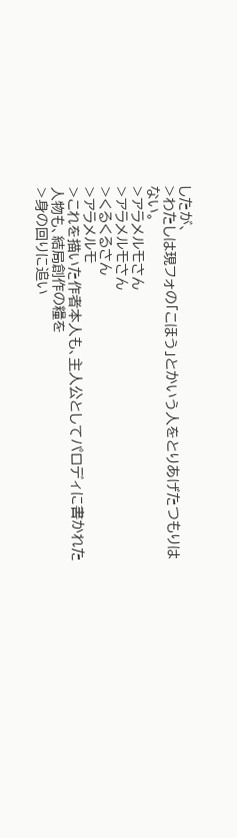したが、
>わたしは現フォの「こほう」とかいう人をとりあげたつもりはない。
>アラメルモさん
>アラメルモさん
>くるくるさん
>アラメルモ
>これを描いた作者本人も、主人公としてパロディに書かれた人物も、結局創作の糧を
>身の回りに追い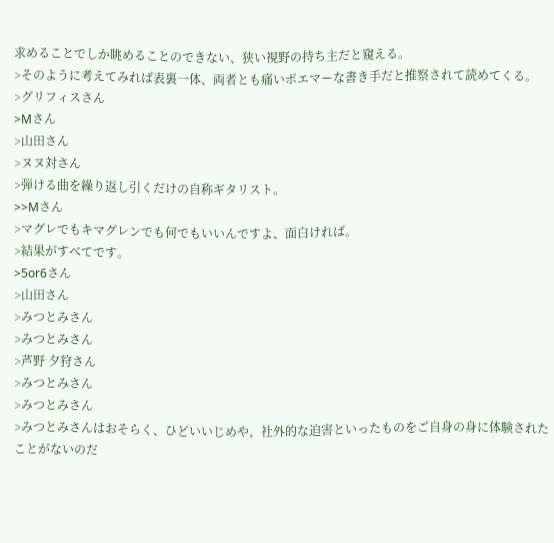求めることでしか眺めることのできない、狭い視野の持ち主だと窺える。
>そのように考えてみれば表裏一体、両者とも痛いポエマーな書き手だと推察されて読めてくる。
>グリフィスさん
>Mさん
>山田さん
>ヌヌ対さん
>弾ける曲を繰り返し引くだけの自称ギタリスト。
>>Mさん
>マグレでもキマグレンでも何でもいいんですよ、面白ければ。
>結果がすべてです。
>5or6さん
>山田さん
>みつとみさん
>みつとみさん
>芦野 夕狩さん
>みつとみさん
>みつとみさん
>みつとみさんはおそらく、ひどいいじめや、社外的な迫害といったものをご自身の身に体験されたことがないのだ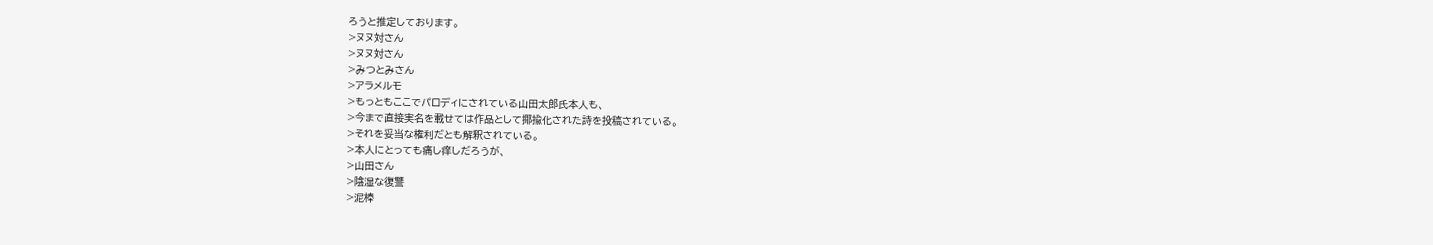ろうと推定しております。
>ヌヌ対さん
>ヌヌ対さん
>みつとみさん
>アラメルモ
>もっともここでパロディにされている山田太郎氏本人も、
>今まで直接実名を載せては作品として揶揄化された詩を投稿されている。
>それを妥当な権利だとも解釈されている。
>本人にとっても痛し痒しだろうが、
>山田さん
>陰湿な復讐
>泥棒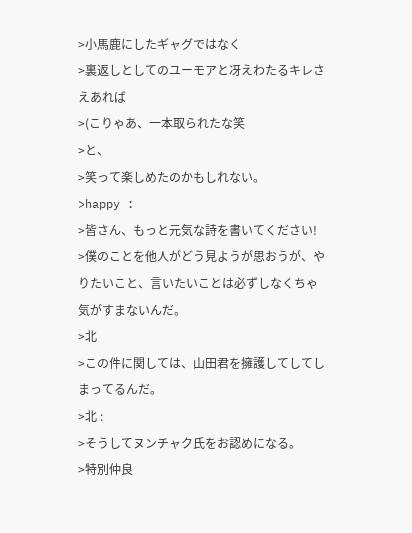>小馬鹿にしたギャグではなく
>裏返しとしてのユーモアと冴えわたるキレさえあれば
>(こりゃあ、一本取られたな笑
>と、
>笑って楽しめたのかもしれない。
>happy :
>皆さん、もっと元気な詩を書いてください!
>僕のことを他人がどう見ようが思おうが、やりたいこと、言いたいことは必ずしなくちゃ気がすまないんだ。
>北
>この件に関しては、山田君を擁護してしてしまってるんだ。
>北 :
>そうしてヌンチャク氏をお認めになる。
>特別仲良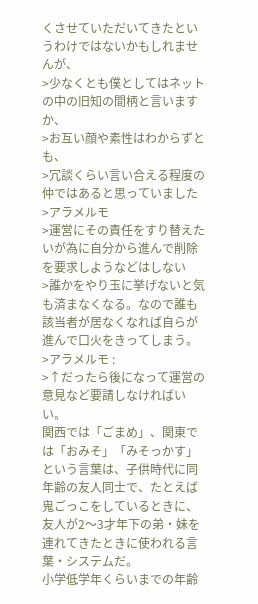くさせていただいてきたというわけではないかもしれませんが、
>少なくとも僕としてはネットの中の旧知の間柄と言いますか、
>お互い顔や素性はわからずとも、
>冗談くらい言い合える程度の仲ではあると思っていました
>アラメルモ
>運営にその責任をすり替えたいが為に自分から進んで削除を要求しようなどはしない
>誰かをやり玉に挙げないと気も済まなくなる。なので誰も該当者が居なくなれば自らが進んで口火をきってしまう。
>アラメルモ :
>↑だったら後になって運営の意見など要請しなければいい。
関西では「ごまめ」、関東では「おみそ」「みそっかす」という言葉は、子供時代に同年齢の友人同士で、たとえば鬼ごっこをしているときに、友人が2〜3才年下の弟・妹を連れてきたときに使われる言葉・システムだ。
小学低学年くらいまでの年齢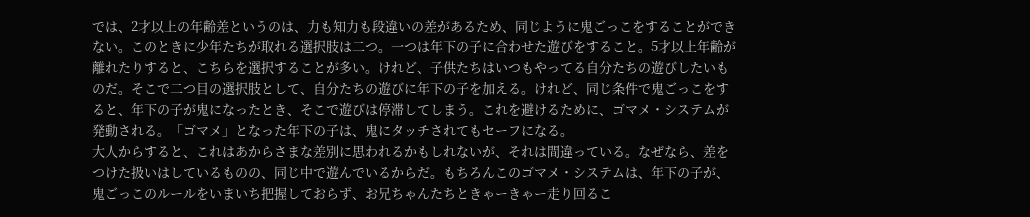では、2才以上の年齢差というのは、力も知力も段違いの差があるため、同じように鬼ごっこをすることができない。このときに少年たちが取れる選択肢は二つ。一つは年下の子に合わせた遊びをすること。5才以上年齢が離れたりすると、こちらを選択することが多い。けれど、子供たちはいつもやってる自分たちの遊びしたいものだ。そこで二つ目の選択肢として、自分たちの遊びに年下の子を加える。けれど、同じ条件で鬼ごっこをすると、年下の子が鬼になったとき、そこで遊びは停滞してしまう。これを避けるために、ゴマメ・システムが発動される。「ゴマメ」となった年下の子は、鬼にタッチされてもセーフになる。
大人からすると、これはあからさまな差別に思われるかもしれないが、それは間違っている。なぜなら、差をつけた扱いはしているものの、同じ中で遊んでいるからだ。もちろんこのゴマメ・システムは、年下の子が、鬼ごっこのルールをいまいち把握しておらず、お兄ちゃんたちときゃーきゃー走り回るこ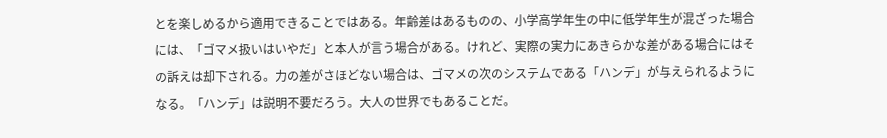とを楽しめるから適用できることではある。年齢差はあるものの、小学高学年生の中に低学年生が混ざった場合には、「ゴマメ扱いはいやだ」と本人が言う場合がある。けれど、実際の実力にあきらかな差がある場合にはその訴えは却下される。力の差がさほどない場合は、ゴマメの次のシステムである「ハンデ」が与えられるようになる。「ハンデ」は説明不要だろう。大人の世界でもあることだ。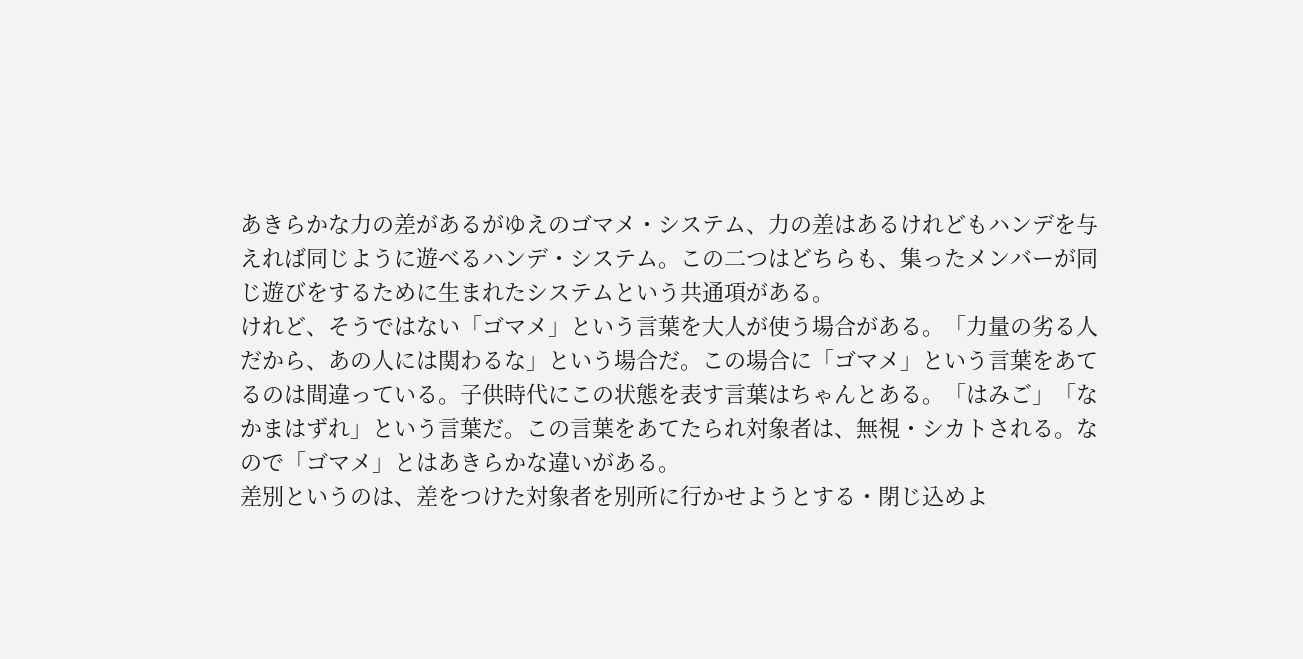あきらかな力の差があるがゆえのゴマメ・システム、力の差はあるけれどもハンデを与えれば同じように遊べるハンデ・システム。この二つはどちらも、集ったメンバーが同じ遊びをするために生まれたシステムという共通項がある。
けれど、そうではない「ゴマメ」という言葉を大人が使う場合がある。「力量の劣る人だから、あの人には関わるな」という場合だ。この場合に「ゴマメ」という言葉をあてるのは間違っている。子供時代にこの状態を表す言葉はちゃんとある。「はみご」「なかまはずれ」という言葉だ。この言葉をあてたられ対象者は、無視・シカトされる。なので「ゴマメ」とはあきらかな違いがある。
差別というのは、差をつけた対象者を別所に行かせようとする・閉じ込めよ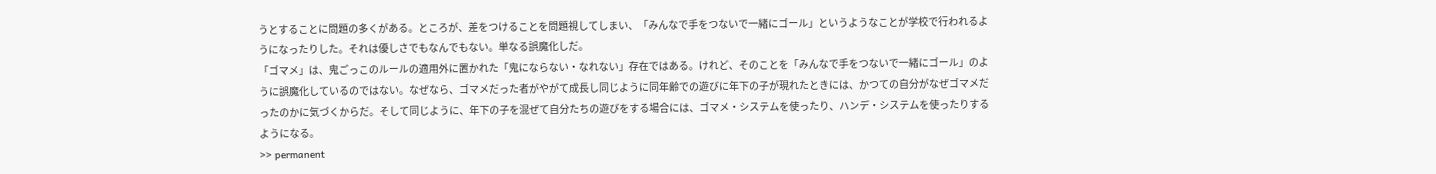うとすることに問題の多くがある。ところが、差をつけることを問題視してしまい、「みんなで手をつないで一緒にゴール」というようなことが学校で行われるようになったりした。それは優しさでもなんでもない。単なる誤魔化しだ。
「ゴマメ」は、鬼ごっこのルールの適用外に置かれた「鬼にならない・なれない」存在ではある。けれど、そのことを「みんなで手をつないで一緒にゴール」のように誤魔化しているのではない。なぜなら、ゴマメだった者がやがて成長し同じように同年齢での遊びに年下の子が現れたときには、かつての自分がなぜゴマメだったのかに気づくからだ。そして同じように、年下の子を混ぜて自分たちの遊びをする場合には、ゴマメ・システムを使ったり、ハンデ・システムを使ったりするようになる。
>> permanent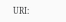URI: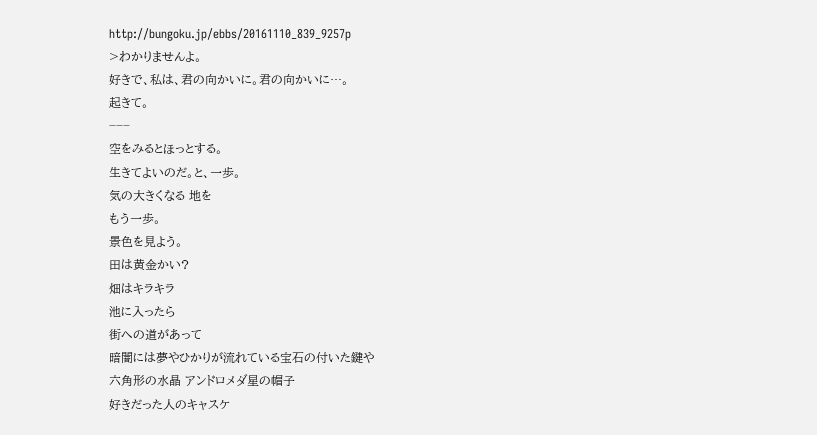http://bungoku.jp/ebbs/20161110_839_9257p
>わかりませんよ。
好きで、私は、君の向かいに。君の向かいに…。
起きて。
−−−
空をみるとほっとする。
生きてよいのだ。と、一歩。
気の大きくなる 地を
もう一歩。
景色を見よう。
田は黄金かい?
畑はキラキラ
池に入ったら
街への道があって
暗闇には夢やひかりが流れている宝石の付いた鍵や
六角形の水晶 アンドロメダ星の帽子
好きだった人のキャスケ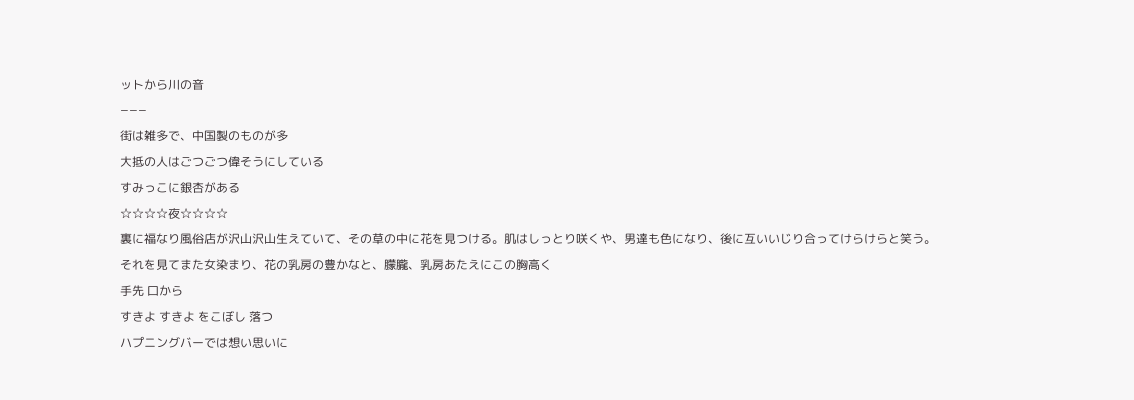ットから川の音
−−−
街は雑多で、中国製のものが多
大抵の人はごつごつ偉そうにしている
すみっこに銀杏がある
☆☆☆☆夜☆☆☆☆
裏に福なり風俗店が沢山沢山生えていて、その草の中に花を見つける。肌はしっとり咲くや、男達も色になり、後に互いいじり合ってけらけらと笑う。
それを見てまた女染まり、花の乳房の豊かなと、朦朧、乳房あたえにこの胸高く
手先 口から
すきよ すきよ をこぼし 落つ
ハプニングバーでは想い思いに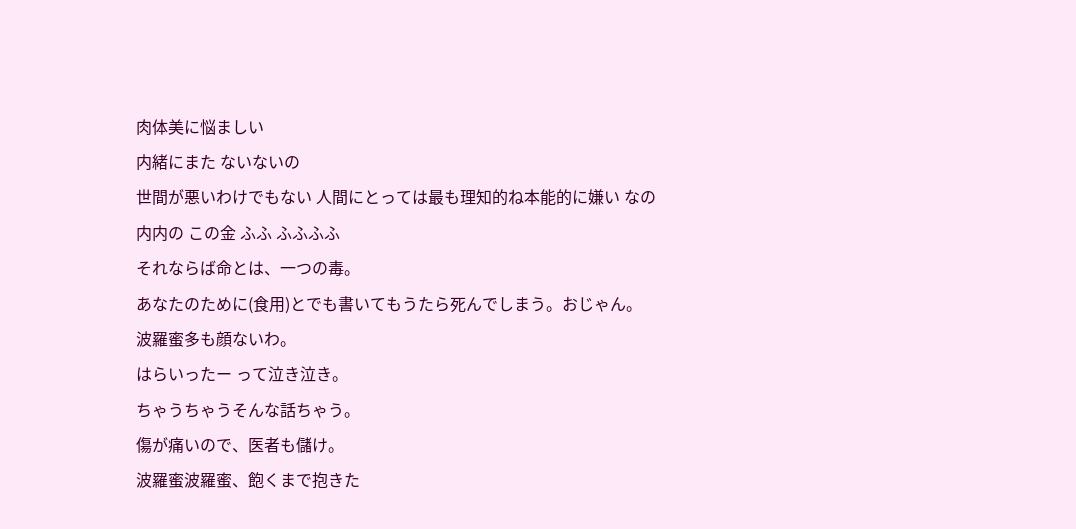肉体美に悩ましい
内緒にまた ないないの
世間が悪いわけでもない 人間にとっては最も理知的ね本能的に嫌い なの
内内の この金 ふふ ふふふふ
それならば命とは、一つの毒。
あなたのために(食用)とでも書いてもうたら死んでしまう。おじゃん。
波羅蜜多も顔ないわ。
はらいったー って泣き泣き。
ちゃうちゃうそんな話ちゃう。
傷が痛いので、医者も儲け。
波羅蜜波羅蜜、飽くまで抱きた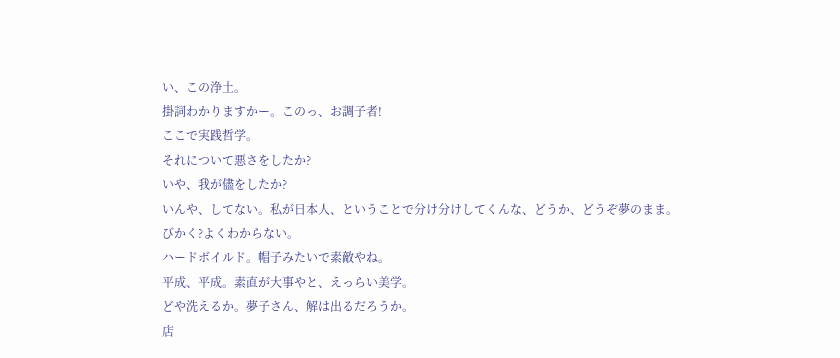い、この浄土。
掛詞わかりますかー。このっ、お調子者!
ここで実践哲学。
それについて悪さをしたか?
いや、我が儘をしたか?
いんや、してない。私が日本人、ということで分け分けしてくんな、どうか、どうぞ夢のまま。
びかく?よくわからない。
ハードボイルド。帽子みたいで素敵やね。
平成、平成。素直が大事やと、えっらい美学。
どや洗えるか。夢子さん、解は出るだろうか。
店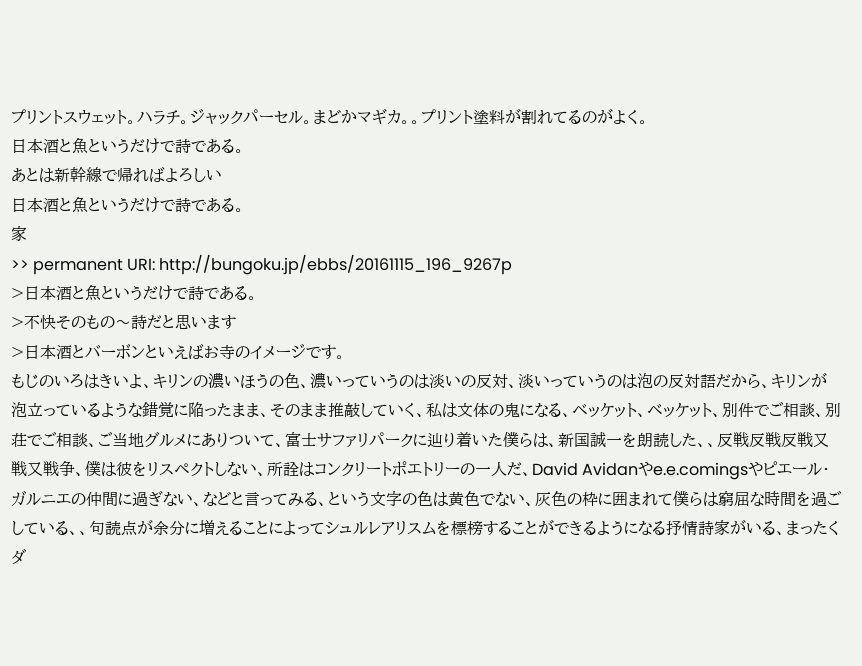プリントスウェット。ハラチ。ジャックパーセル。まどかマギカ。。プリント塗料が割れてるのがよく。
日本酒と魚というだけで詩である。
あとは新幹線で帰ればよろしい
日本酒と魚というだけで詩である。
家
>> permanent URI: http://bungoku.jp/ebbs/20161115_196_9267p
>日本酒と魚というだけで詩である。
>不快そのもの〜詩だと思います
>日本酒とバーボンといえばお寺のイメージです。
もじのいろはきいよ、キリンの濃いほうの色、濃いっていうのは淡いの反対、淡いっていうのは泡の反対語だから、キリンが泡立っているような錯覚に陥ったまま、そのまま推敲していく、私は文体の鬼になる、ベッケット、ベッケット、別件でご相談、別荘でご相談、ご当地グルメにありついて、富士サファリパークに辿り着いた僕らは、新国誠一を朗読した、、反戦反戦反戦又戦又戦争、僕は彼をリスペクトしない、所詮はコンクリートポエトリーの一人だ、David Avidanやe.e.comingsやピエール・ガルニエの仲間に過ぎない、などと言ってみる、という文字の色は黄色でない、灰色の枠に囲まれて僕らは窮屈な時間を過ごしている、、句読点が余分に増えることによってシュルレアリスムを標榜することができるようになる抒情詩家がいる、まったくダ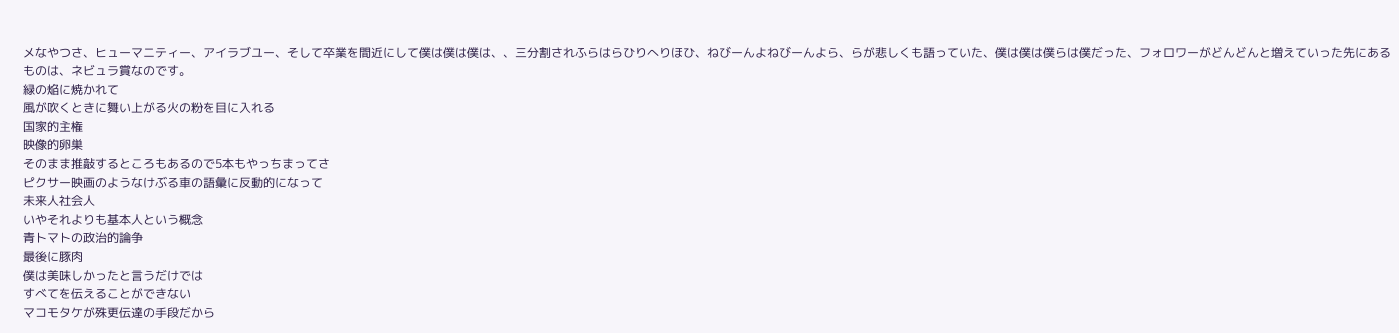メなやつさ、ヒューマニティー、アイラブユー、そして卒業を間近にして僕は僕は僕は、、三分割されふらはらひりへりほひ、ねびーんよねびーんよら、らが悲しくも語っていた、僕は僕は僕らは僕だった、フォロワーがどんどんと増えていった先にあるものは、ネビュラ賞なのです。
緑の焔に焼かれて
風が吹くときに舞い上がる火の粉を目に入れる
国家的主権
映像的卵巣
そのまま推敲するところもあるので5本もやっちまってさ
ピクサー映画のようなけぶる車の語彙に反動的になって
未来人社会人
いやそれよりも基本人という概念
青トマトの政治的論争
最後に豚肉
僕は美味しかったと言うだけでは
すべてを伝えることができない
マコモタケが殊更伝達の手段だから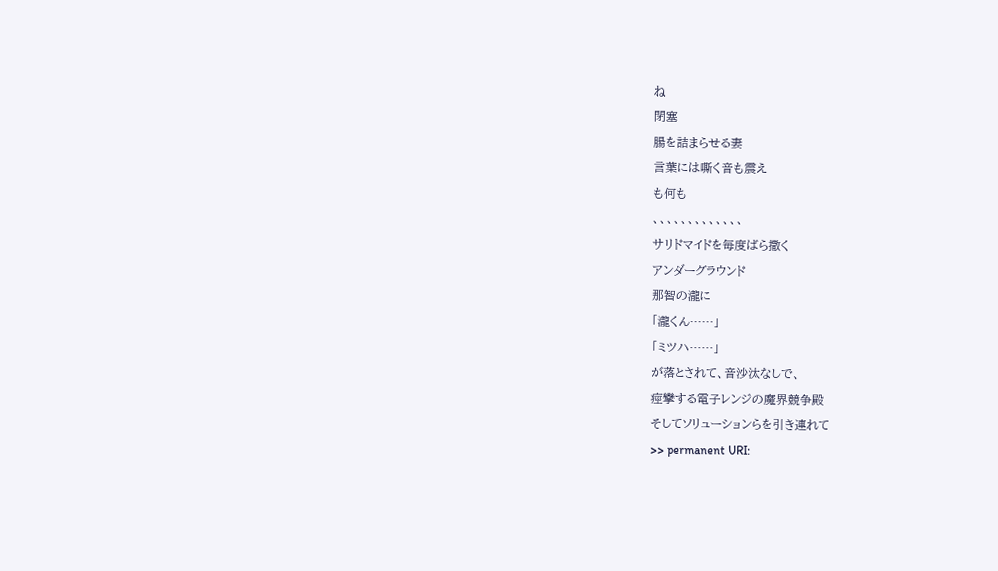ね
閉塞
腸を詰まらせる妻
言葉には嘶く音も震え
も何も
、、、、、、、、、、、、、
サリドマイドを毎度ばら撒く
アンダーグラウンド
那智の瀧に
「瀧くん……」
「ミツハ……」
が落とされて、音沙汰なしで、
痙攣する電子レンジの魔界競争殿
そしてソリューションらを引き連れて
>> permanent URI: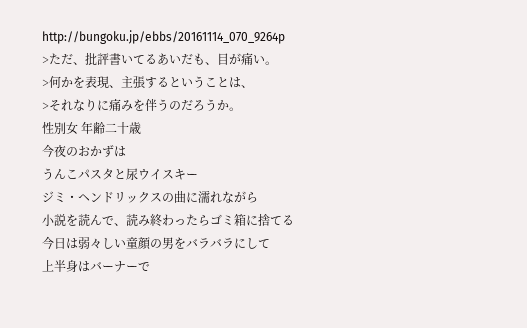http://bungoku.jp/ebbs/20161114_070_9264p
>ただ、批評書いてるあいだも、目が痛い。
>何かを表現、主張するということは、
>それなりに痛みを伴うのだろうか。
性別女 年齢二十歳
今夜のおかずは
うんこパスタと尿ウイスキー
ジミ・ヘンドリックスの曲に濡れながら
小説を読んで、読み終わったらゴミ箱に捨てる
今日は弱々しい童顔の男をバラバラにして
上半身はバーナーで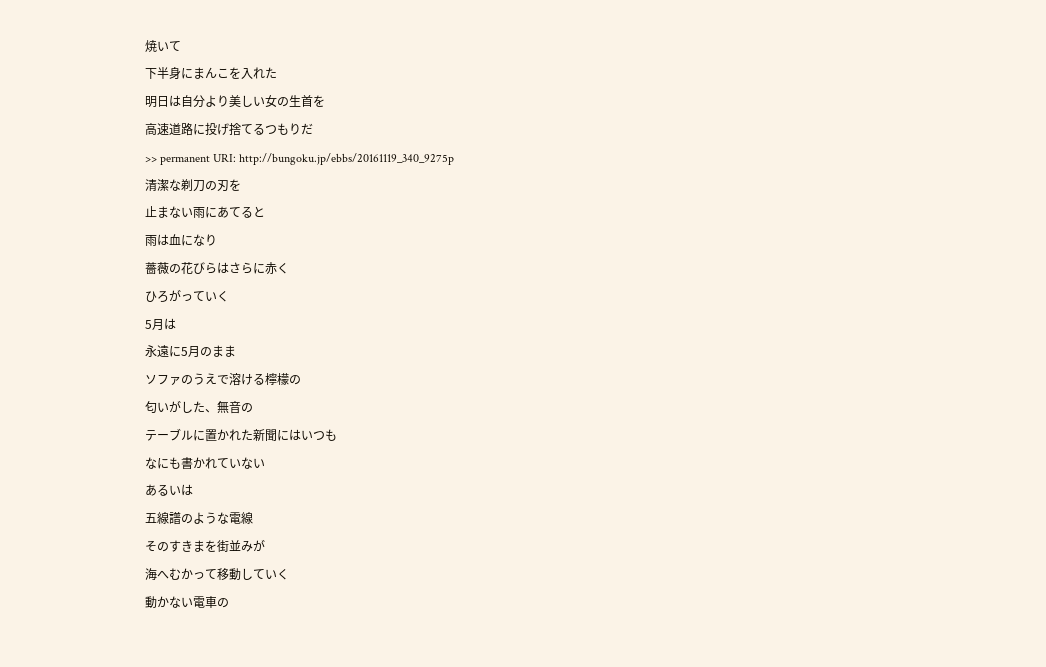焼いて
下半身にまんこを入れた
明日は自分より美しい女の生首を
高速道路に投げ捨てるつもりだ
>> permanent URI: http://bungoku.jp/ebbs/20161119_340_9275p
清潔な剃刀の刃を
止まない雨にあてると
雨は血になり
薔薇の花びらはさらに赤く
ひろがっていく
5月は
永遠に5月のまま
ソファのうえで溶ける檸檬の
匂いがした、無音の
テーブルに置かれた新聞にはいつも
なにも書かれていない
あるいは
五線譜のような電線
そのすきまを街並みが
海へむかって移動していく
動かない電車の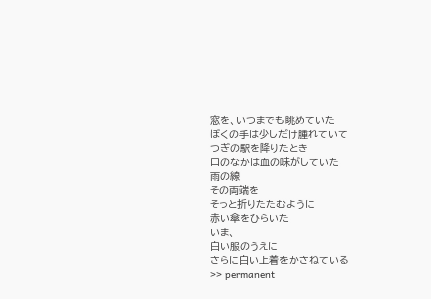窓を、いつまでも眺めていた
ぼくの手は少しだけ腫れていて
つぎの駅を降りたとき
口のなかは血の味がしていた
雨の線
その両端を
そっと折りたたむように
赤い傘をひらいた
いま、
白い服のうえに
さらに白い上着をかさねている
>> permanent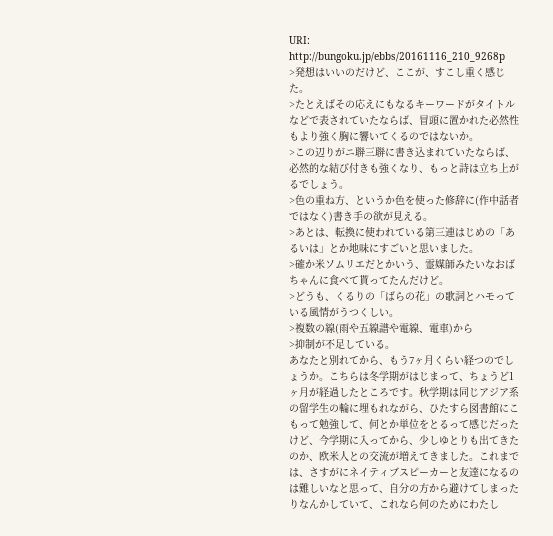URI: http://bungoku.jp/ebbs/20161116_210_9268p
>発想はいいのだけど、ここが、すこし重く感じた。
>たとえばその応えにもなるキーワードがタイトルなどで表されていたならば、冒頭に置かれた必然性もより強く胸に響いてくるのではないか。
>この辺りがニ聨三聨に書き込まれていたならば、必然的な結び付きも強くなり、もっと詩は立ち上がるでしょう。
>色の重ね方、というか色を使った修辞に(作中話者ではなく)書き手の欲が見える。
>あとは、転換に使われている第三連はじめの「あるいは」とか地味にすごいと思いました。
>確か米ソムリエだとかいう、霊媒師みたいなおばちゃんに食べて貰ってたんだけど。
>どうも、くるりの「ばらの花」の歌詞とハモっている風情がうつくしい。
>複数の線(雨や五線譜や電線、電車)から
>抑制が不足している。
あなたと別れてから、もう7ヶ月くらい経つのでしょうか。こちらは冬学期がはじまって、ちょうど1ヶ月が経過したところです。秋学期は同じアジア系の留学生の輪に埋もれながら、ひたすら図書館にこもって勉強して、何とか単位をとるって感じだったけど、今学期に入ってから、少しゆとりも出てきたのか、欧米人との交流が増えてきました。これまでは、さすがにネイティブスピーカーと友達になるのは難しいなと思って、自分の方から避けてしまったりなんかしていて、これなら何のためにわたし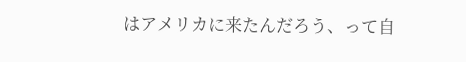はアメリカに来たんだろう、って自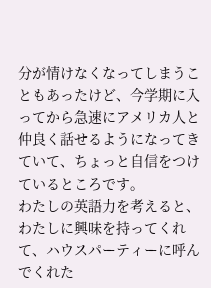分が情けなくなってしまうこともあったけど、今学期に入ってから急速にアメリカ人と仲良く話せるようになってきていて、ちょっと自信をつけているところです。
わたしの英語力を考えると、わたしに興味を持ってくれて、ハウスパーティーに呼んでくれた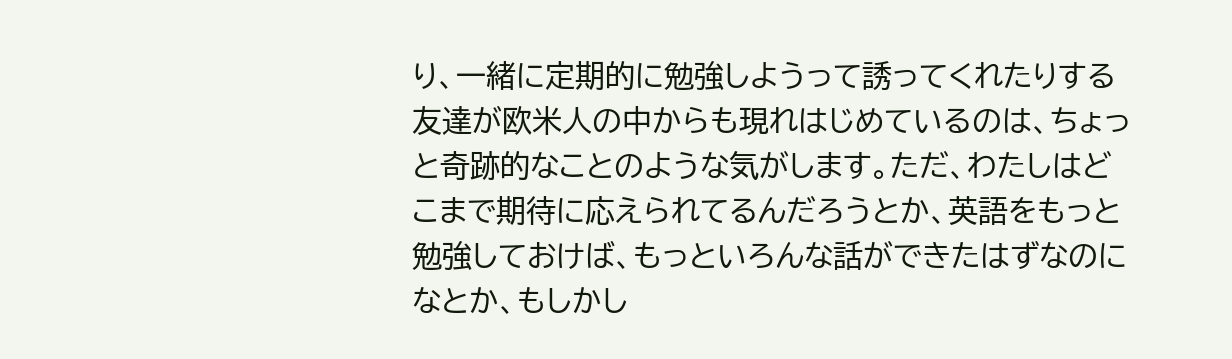り、一緒に定期的に勉強しようって誘ってくれたりする友達が欧米人の中からも現れはじめているのは、ちょっと奇跡的なことのような気がします。ただ、わたしはどこまで期待に応えられてるんだろうとか、英語をもっと勉強しておけば、もっといろんな話ができたはずなのになとか、もしかし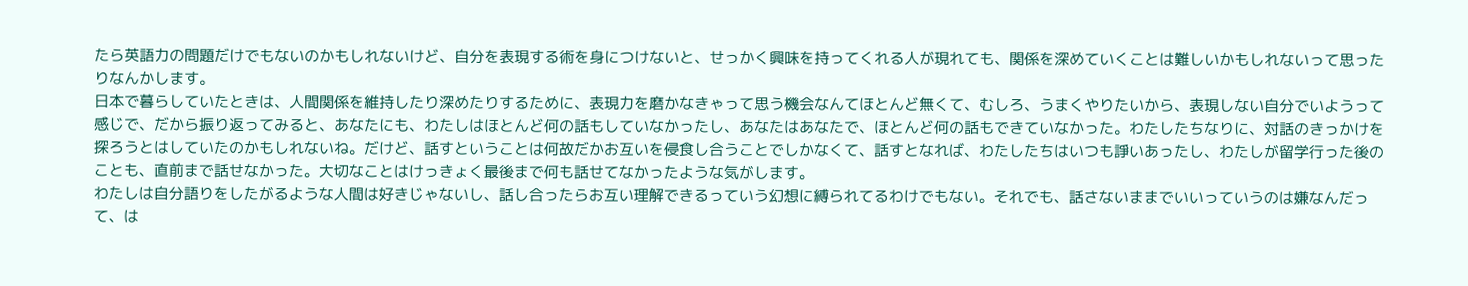たら英語力の問題だけでもないのかもしれないけど、自分を表現する術を身につけないと、せっかく興味を持ってくれる人が現れても、関係を深めていくことは難しいかもしれないって思ったりなんかします。
日本で暮らしていたときは、人間関係を維持したり深めたりするために、表現力を磨かなきゃって思う機会なんてほとんど無くて、むしろ、うまくやりたいから、表現しない自分でいようって感じで、だから振り返ってみると、あなたにも、わたしはほとんど何の話もしていなかったし、あなたはあなたで、ほとんど何の話もできていなかった。わたしたちなりに、対話のきっかけを探ろうとはしていたのかもしれないね。だけど、話すということは何故だかお互いを侵食し合うことでしかなくて、話すとなれば、わたしたちはいつも諍いあったし、わたしが留学行った後のことも、直前まで話せなかった。大切なことはけっきょく最後まで何も話せてなかったような気がします。
わたしは自分語りをしたがるような人間は好きじゃないし、話し合ったらお互い理解できるっていう幻想に縛られてるわけでもない。それでも、話さないままでいいっていうのは嫌なんだって、は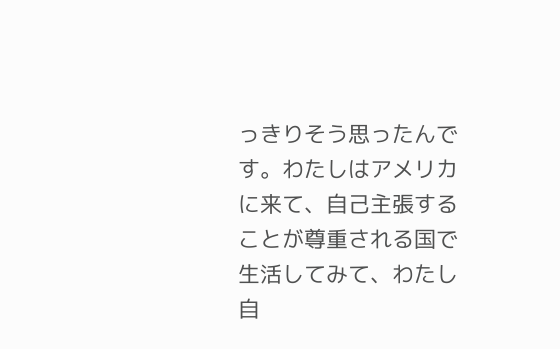っきりそう思ったんです。わたしはアメリカに来て、自己主張することが尊重される国で生活してみて、わたし自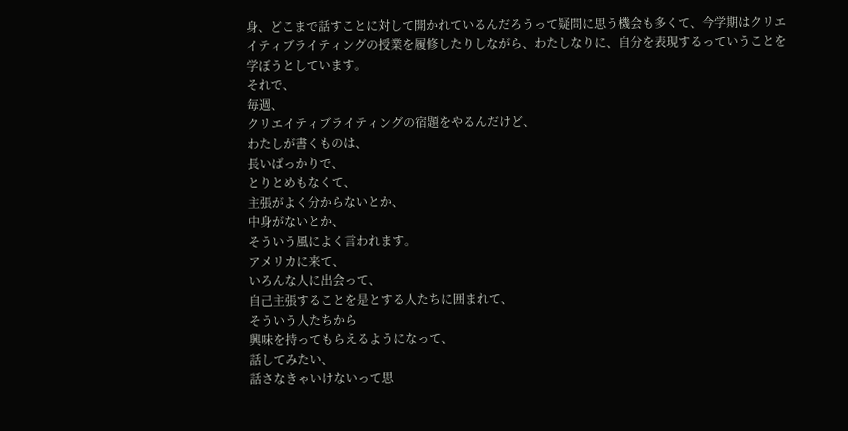身、どこまで話すことに対して開かれているんだろうって疑問に思う機会も多くて、今学期はクリエイティブライティングの授業を履修したりしながら、わたしなりに、自分を表現するっていうことを学ぼうとしています。
それで、
毎週、
クリエイティブライティングの宿題をやるんだけど、
わたしが書くものは、
長いばっかりで、
とりとめもなくて、
主張がよく分からないとか、
中身がないとか、
そういう風によく言われます。
アメリカに来て、
いろんな人に出会って、
自己主張することを是とする人たちに囲まれて、
そういう人たちから
興味を持ってもらえるようになって、
話してみたい、
話さなきゃいけないって思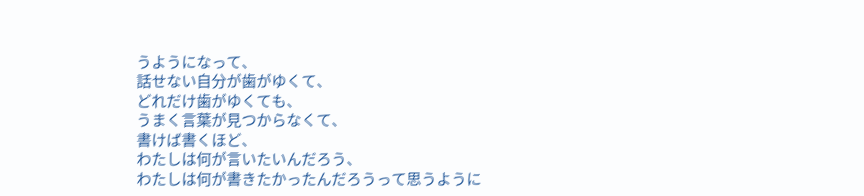うようになって、
話せない自分が歯がゆくて、
どれだけ歯がゆくても、
うまく言葉が見つからなくて、
書けば書くほど、
わたしは何が言いたいんだろう、
わたしは何が書きたかったんだろうって思うように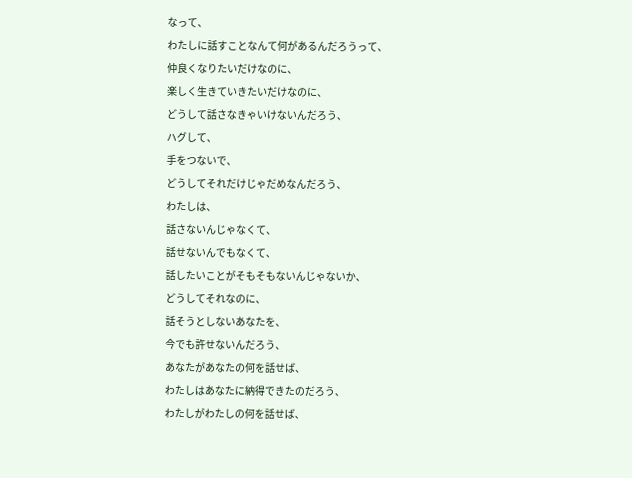なって、
わたしに話すことなんて何があるんだろうって、
仲良くなりたいだけなのに、
楽しく生きていきたいだけなのに、
どうして話さなきゃいけないんだろう、
ハグして、
手をつないで、
どうしてそれだけじゃだめなんだろう、
わたしは、
話さないんじゃなくて、
話せないんでもなくて、
話したいことがそもそもないんじゃないか、
どうしてそれなのに、
話そうとしないあなたを、
今でも許せないんだろう、
あなたがあなたの何を話せば、
わたしはあなたに納得できたのだろう、
わたしがわたしの何を話せば、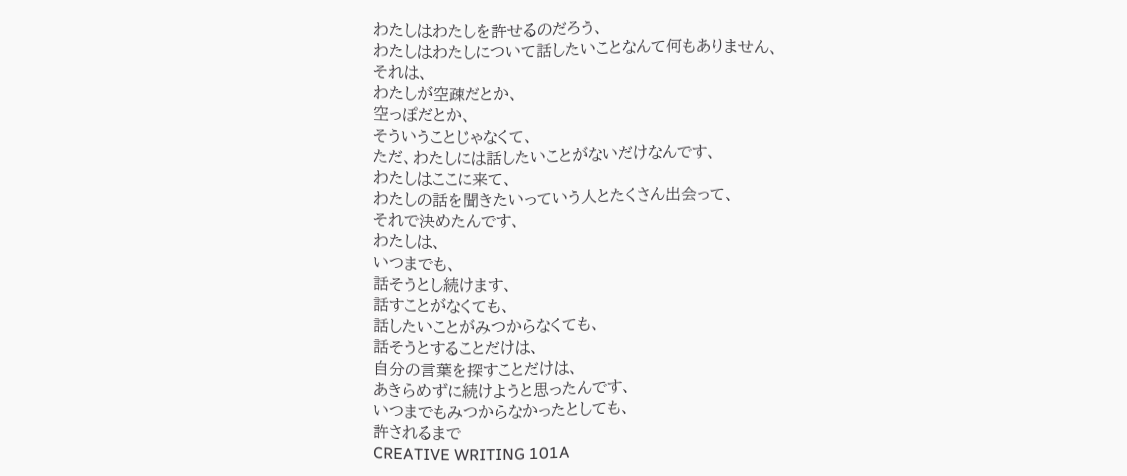わたしはわたしを許せるのだろう、
わたしはわたしについて話したいことなんて何もありません、
それは、
わたしが空疎だとか、
空っぽだとか、
そういうことじゃなくて、
ただ、わたしには話したいことがないだけなんです、
わたしはここに来て、
わたしの話を聞きたいっていう人とたくさん出会って、
それで決めたんです、
わたしは、
いつまでも、
話そうとし続けます、
話すことがなくても、
話したいことがみつからなくても、
話そうとすることだけは、
自分の言葉を探すことだけは、
あきらめずに続けようと思ったんです、
いつまでもみつからなかったとしても、
許されるまで
CREATIVE WRITING 101A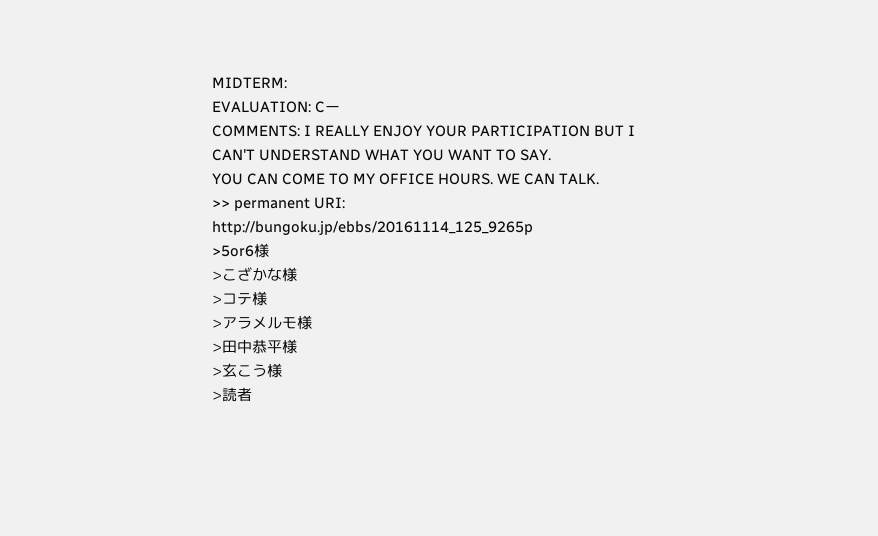MIDTERM:
EVALUATION: Cー
COMMENTS: I REALLY ENJOY YOUR PARTICIPATION BUT I CAN'T UNDERSTAND WHAT YOU WANT TO SAY.
YOU CAN COME TO MY OFFICE HOURS. WE CAN TALK.
>> permanent URI: http://bungoku.jp/ebbs/20161114_125_9265p
>5or6様
>こざかな様
>コテ様
>アラメルモ様
>田中恭平様
>玄こう様
>読者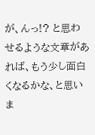が、んっ!? と思わせるような文章があれば、もう少し面白くなるかな、と思いま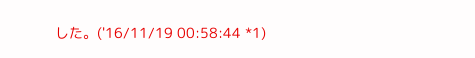した。('16/11/19 00:58:44 *1)